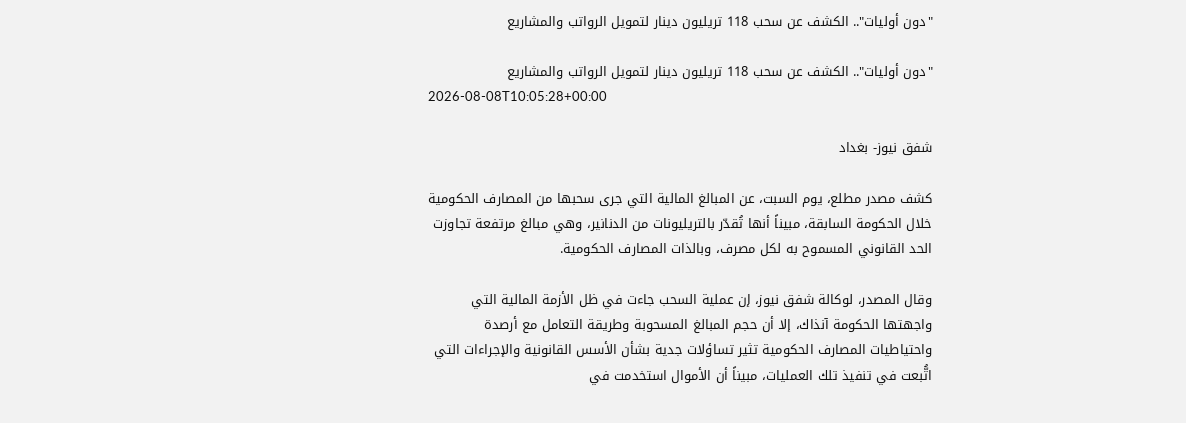"دون أوليات".. الكشف عن سحب 118 تريليون دينار لتمويل الرواتب والمشاريع

"دون أوليات".. الكشف عن سحب 118 تريليون دينار لتمويل الرواتب والمشاريع
2026-08-08T10:05:28+00:00

شفق نيوز- بغداد

كشف مصدر مطلع، يوم السبت، عن المبالغ المالية التي جرى سحبها من المصارف الحكومية خلال الحكومة السابقة، مبيناً أنها تُقدّر بالتريليونات من الدنانير، وهي مبالغ مرتفعة تجاوزت الحد القانوني المسموح به لكل مصرف، وبالذات المصارف الحكومية.

وقال المصدر، لوكالة شفق نيوز، إن عملية السحب جاءت في ظل الأزمة المالية التي واجهتها الحكومة آنذاك، إلا أن حجم المبالغ المسحوبة وطريقة التعامل مع أرصدة واحتياطيات المصارف الحكومية تثير تساؤلات جدية بشأن الأسس القانونية والإجراءات التي اتُّبعت في تنفيذ تلك العمليات، مبيناً أن الأموال استخدمت في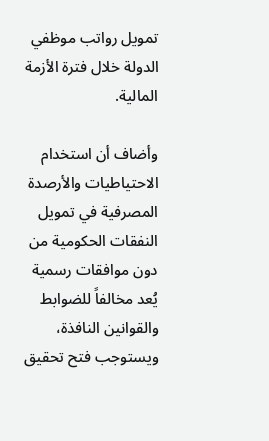تمويل رواتب موظفي الدولة خلال فترة الأزمة المالية.

وأضاف أن استخدام الاحتياطيات والأرصدة المصرفية في تمويل النفقات الحكومية من دون موافقات رسمية يُعد مخالفاً للضوابط والقوانين النافذة، ويستوجب فتح تحقيق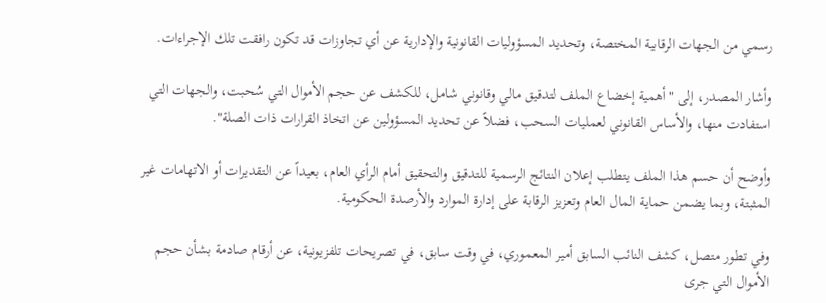رسمي من الجهات الرقابية المختصة، وتحديد المسؤوليات القانونية والإدارية عن أي تجاوزات قد تكون رافقت تلك الإجراءات.

وأشار المصدر، إلى "أهمية إخضاع الملف لتدقيق مالي وقانوني شامل، للكشف عن حجم الأموال التي سُحبت، والجهات التي استفادت منها، والأساس القانوني لعمليات السحب، فضلاً عن تحديد المسؤولين عن اتخاذ القرارات ذات الصلة".

وأوضح أن حسم هذا الملف يتطلب إعلان النتائج الرسمية للتدقيق والتحقيق أمام الرأي العام، بعيداً عن التقديرات أو الاتهامات غير المثبتة، وبما يضمن حماية المال العام وتعزيز الرقابة على إدارة الموارد والأرصدة الحكومية.

وفي تطور متصل، كشف النائب السابق أمير المعموري، في وقت سابق، في تصريحات تلفزيونية، عن أرقام صادمة بشأن حجم الأموال التي جرى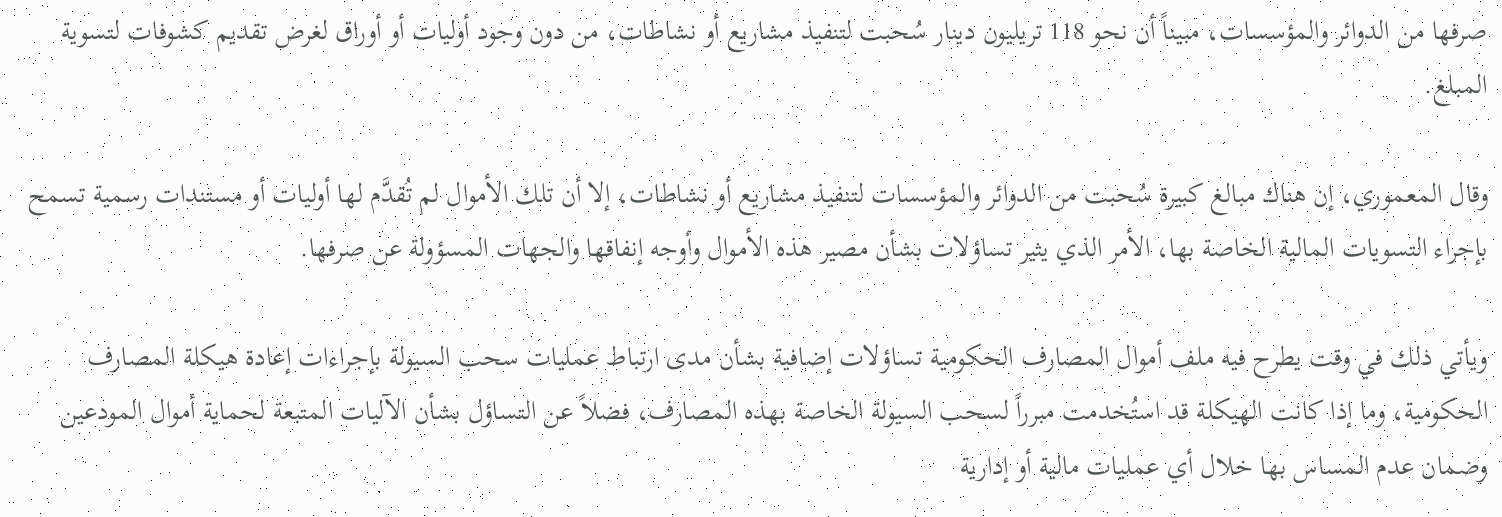صرفها من الدوائر والمؤسسات، مبيناً أن نحو 118 تريليون دينار سُحبت لتنفيذ مشاريع أو نشاطات، من دون وجود أوليات أو أوراق لغرض تقديم كشوفات لتسوية المبلغ.

وقال المعموري، إن هناك مبالغ كبيرة سُحبت من الدوائر والمؤسسات لتنفيذ مشاريع أو نشاطات، إلا أن تلك الأموال لم تُقدَّم لها أوليات أو مستندات رسمية تسمح بإجراء التسويات المالية الخاصة بها، الأمر الذي يثير تساؤلات بشأن مصير هذه الأموال وأوجه إنفاقها والجهات المسؤولة عن صرفها.

ويأتي ذلك في وقت يطرح فيه ملف أموال المصارف الحكومية تساؤلات إضافية بشأن مدى ارتباط عمليات سحب السيولة بإجراءات إعادة هيكلة المصارف الحكومية، وما إذا كانت الهيكلة قد استُخدمت مبرراً لسحب السيولة الخاصة بهذه المصارف، فضلاً عن التساؤل بشأن الآليات المتبعة لحماية أموال المودعين وضمان عدم المساس بها خلال أي عمليات مالية أو إدارية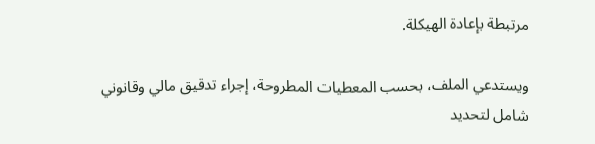مرتبطة بإعادة الهيكلة.

ويستدعي الملف، بحسب المعطيات المطروحة، إجراء تدقيق مالي وقانوني شامل لتحديد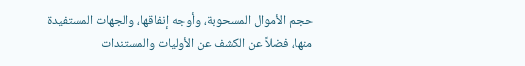حجم الأموال المسحوبة، وأوجه إنفاقها، والجهات المستفيدة منها، فضلاً عن الكشف عن الأوليات والمستندات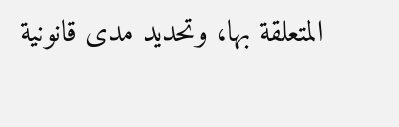المتعلقة بها، وتحديد مدى قانونية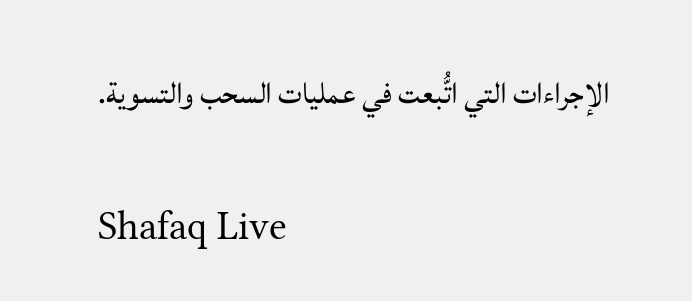الإجراءات التي اتُّبعت في عمليات السحب والتسوية.

Shafaq Live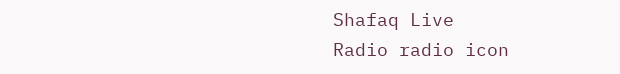Shafaq Live
Radio radio icon